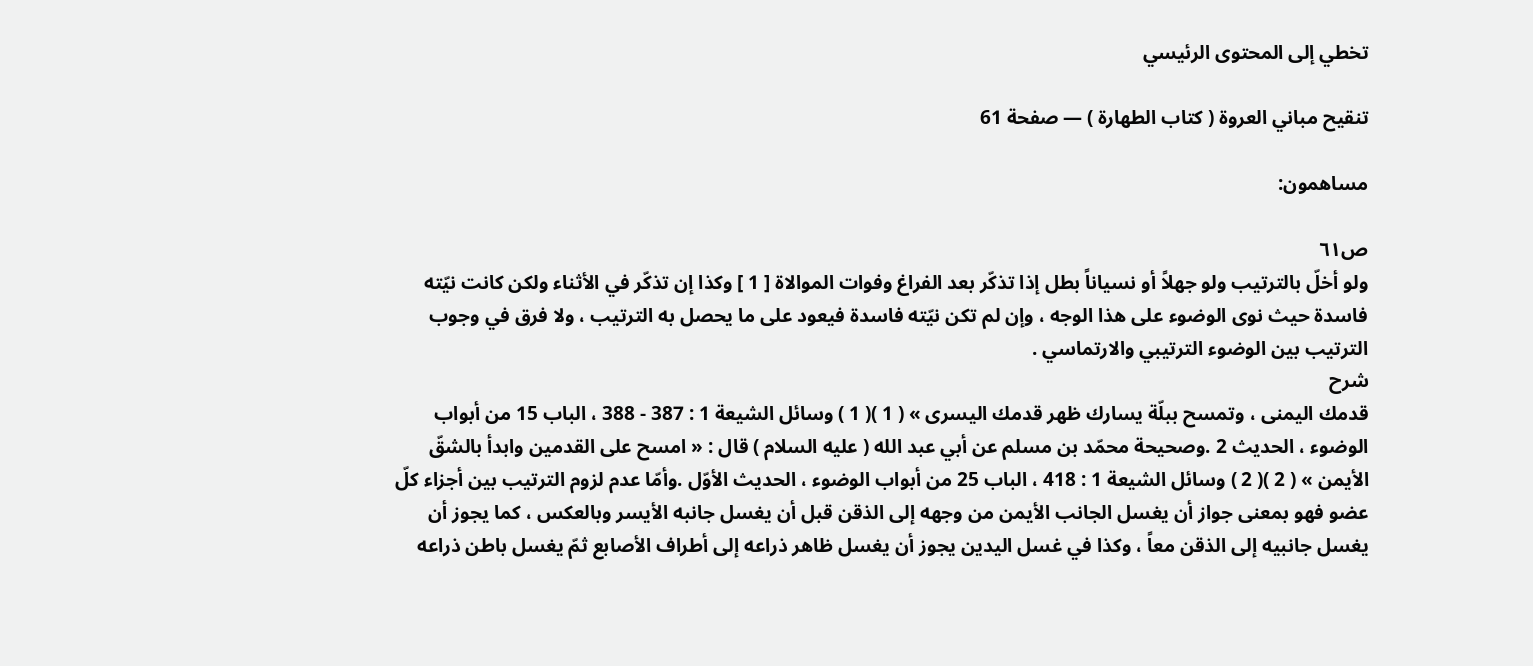تخطي إلى المحتوى الرئيسي

تنقيح مباني العروة ( كتاب الطهارة ) — صفحة 61

مساهمون:

ص٦١
ولو أخلّ بالترتيب ولو جهلاً أو نسياناً بطل إذا تذكّر بعد الفراغ وفوات الموالاة [ 1 ] وكذا إن تذكّر في الأثناء ولكن كانت نيّته فاسدة حيث نوى الوضوء على هذا الوجه ، وإن لم تكن نيّته فاسدة فيعود على ما يحصل به الترتيب ، ولا فرق في وجوب الترتيب بين الوضوء الترتيبي والارتماسي .
شرح
قدمك اليمنى ، وتمسح ببلّة يسارك ظهر قدمك اليسرى » ( 1 )( 1 ) وسائل الشيعة 1 : 387 - 388 ، الباب 15 من أبواب الوضوء ، الحديث 2 .وصحيحة محمّد بن مسلم عن أبي عبد الله ( عليه السلام ) قال : « امسح على القدمين وابدأ بالشقّ الأيمن » ( 2 )( 2 ) وسائل الشيعة 1 : 418 ، الباب 25 من أبواب الوضوء ، الحديث الأوّل .وأمّا عدم لزوم الترتيب بين أجزاء كلّ عضو فهو بمعنى جواز أن يغسل الجانب الأيمن من وجهه إلى الذقن قبل أن يغسل جانبه الأيسر وبالعكس ، كما يجوز أن يغسل جانبيه إلى الذقن معاً ، وكذا في غسل اليدين يجوز أن يغسل ظاهر ذراعه إلى أطراف الأصابع ثمّ يغسل باطن ذراعه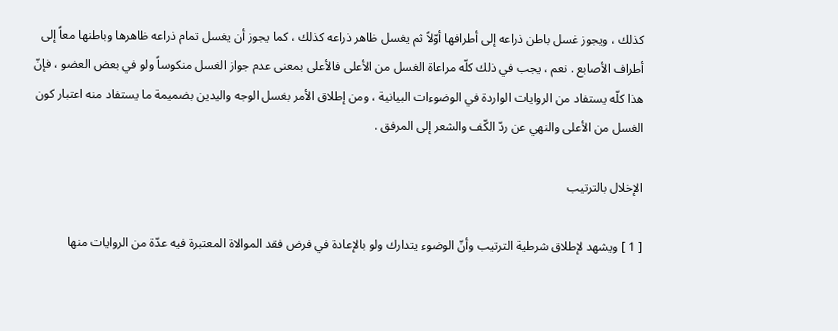كذلك ، ويجوز غسل باطن ذراعه إلى أطرافها أوّلاً ثم يغسل ظاهر ذراعه كذلك ، كما يجوز أن يغسل تمام ذراعه ظاهرها وباطنها معاً إلى أطراف الأصابع . نعم ، يجب في ذلك كلّه مراعاة الغسل من الأعلى فالأعلى بمعنى عدم جواز الغسل منكوساً ولو في بعض العضو ، فإنّ هذا كلّه يستفاد من الروايات الواردة في الوضوءات البيانية ، ومن إطلاق الأمر بغسل الوجه واليدين بضميمة ما يستفاد منه اعتبار كون الغسل من الأعلى والنهي عن ردّ الكّف والشعر إلى المرفق .

الإخلال بالترتيب

[ 1 ] ويشهد لإطلاق شرطية الترتيب وأنّ الوضوء يتدارك ولو بالإعادة في فرض فقد الموالاة المعتبرة فيه عدّة من الروايات منها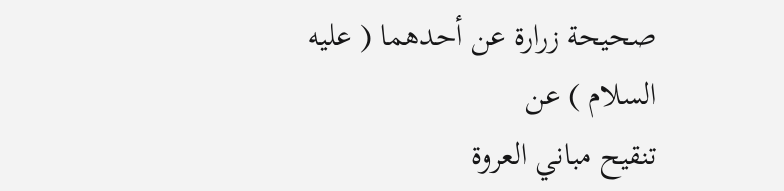صحيحة زرارة عن أحدهما ( عليه السلام ) عن
تنقيح مباني العروة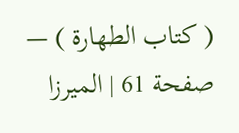( كتاب الطهارة ) — صفحة 61 | الميرزا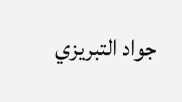جواد التبريزي